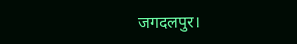जगदलपुर।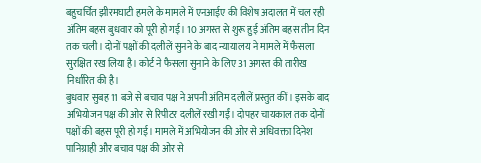बहुचर्चित झीरमघाटी हमले के मामले में एनआईए की विशेष अदालत में चल रही अंतिम बहस बुधवार को पूरी हो गई। 10 अगस्त से शुरू हुई अंतिम बहस तीन दिन तक चली। दोनों पक्षों की दलीलें सुनने के बाद न्यायालय ने मामले में फैसला सुरक्षित रख लिया है। कोर्ट ने फैसला सुनाने के लिए 31 अगस्त की तारीख निर्धारित की है।
बुधवार सुबह 11 बजे से बचाव पक्ष ने अपनी अंतिम दलीलें प्रस्तुत कीं। इसके बाद अभियोजन पक्ष की ओर से रिपीटर दलीलें रखी गईं। दोपहर चायकाल तक दोनों पक्षों की बहस पूरी हो गई। मामले में अभियोजन की ओर से अधिवक्ता दिनेश पानिग्राही और बचाव पक्ष की ओर से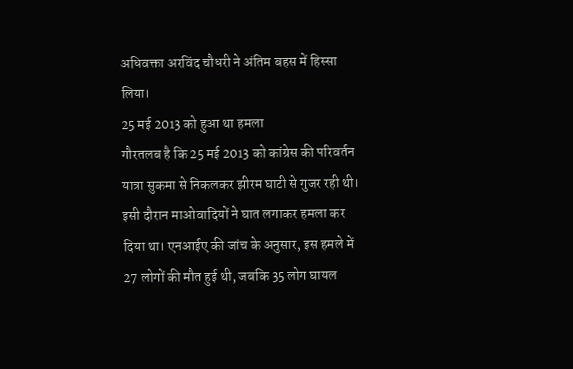अधिवक्ता अरविंद चौधरी ने अंतिम बहस में हिस्सा लिया।
25 मई 2013 को हुआ था हमला
गौरतलब है कि 25 मई 2013 को कांग्रेस की परिवर्तन यात्रा सुकमा से निकलकर झीरम घाटी से गुजर रही थी। इसी दौरान माओवादियों ने घात लगाकर हमला कर दिया था। एनआईए की जांच के अनुसार, इस हमले में 27 लोगों की मौत हुई थी, जबकि 35 लोग घायल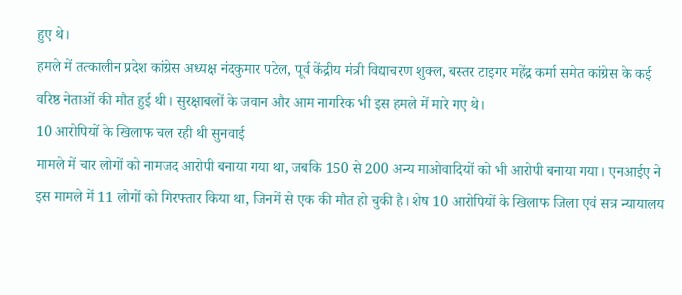हुए थे।
हमले में तत्कालीन प्रदेश कांग्रेस अध्यक्ष नंदकुमार पटेल, पूर्व केंद्रीय मंत्री विद्याचरण शुक्ल, बस्तर टाइगर महेंद्र कर्मा समेत कांग्रेस के कई वरिष्ठ नेताओं की मौत हुई थी। सुरक्षाबलों के जवान और आम नागरिक भी इस हमले में मारे गए थे।
10 आरोपियों के खिलाफ चल रही थी सुनवाई
मामले में चार लोगों को नामजद आरोपी बनाया गया था, जबकि 150 से 200 अन्य माओवादियों को भी आरोपी बनाया गया। एनआईए ने इस मामले में 11 लोगों को गिरफ्तार किया था, जिनमें से एक की मौत हो चुकी है। शेष 10 आरोपियों के खिलाफ जिला एवं सत्र न्यायालय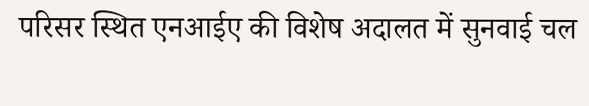परिसर स्थित एनआईए की विशेष अदालत में सुनवाई चल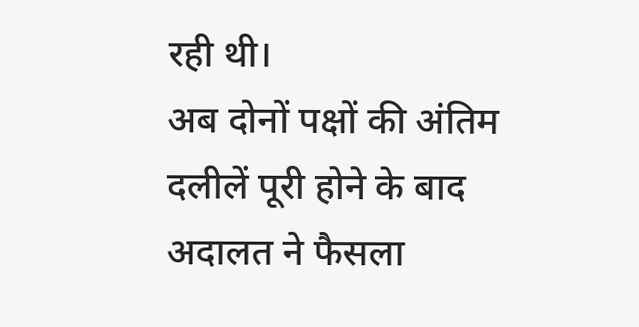रही थी।
अब दोनों पक्षों की अंतिम दलीलें पूरी होने के बाद अदालत ने फैसला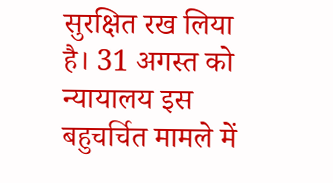सुरक्षित रख लिया है। 31 अगस्त को न्यायालय इस बहुचर्चित मामले में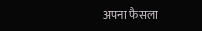अपना फैसला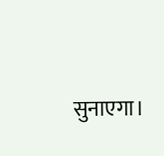सुनाएगा।